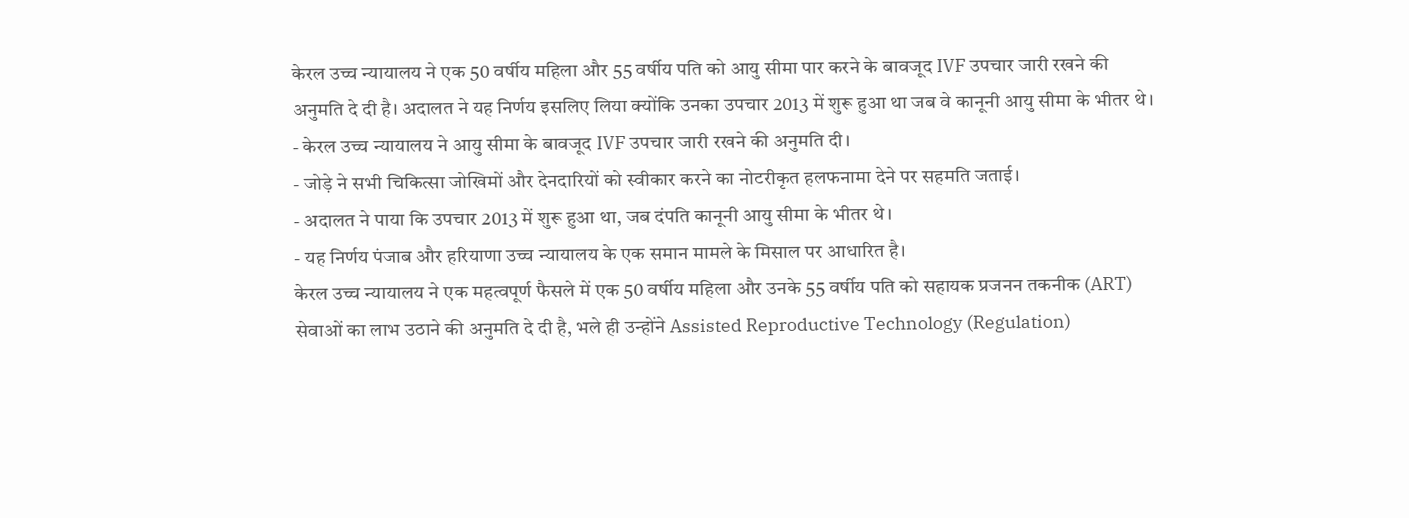केरल उच्च न्यायालय ने एक 50 वर्षीय महिला और 55 वर्षीय पति को आयु सीमा पार करने के बावजूद IVF उपचार जारी रखने की अनुमति दे दी है। अदालत ने यह निर्णय इसलिए लिया क्योंकि उनका उपचार 2013 में शुरू हुआ था जब वे कानूनी आयु सीमा के भीतर थे।
- केरल उच्च न्यायालय ने आयु सीमा के बावजूद IVF उपचार जारी रखने की अनुमति दी।
- जोड़े ने सभी चिकित्सा जोखिमों और देनदारियों को स्वीकार करने का नोटरीकृत हलफनामा देने पर सहमति जताई।
- अदालत ने पाया कि उपचार 2013 में शुरू हुआ था, जब दंपति कानूनी आयु सीमा के भीतर थे।
- यह निर्णय पंजाब और हरियाणा उच्च न्यायालय के एक समान मामले के मिसाल पर आधारित है।
केरल उच्च न्यायालय ने एक महत्वपूर्ण फैसले में एक 50 वर्षीय महिला और उनके 55 वर्षीय पति को सहायक प्रजनन तकनीक (ART) सेवाओं का लाभ उठाने की अनुमति दे दी है, भले ही उन्होंने Assisted Reproductive Technology (Regulation)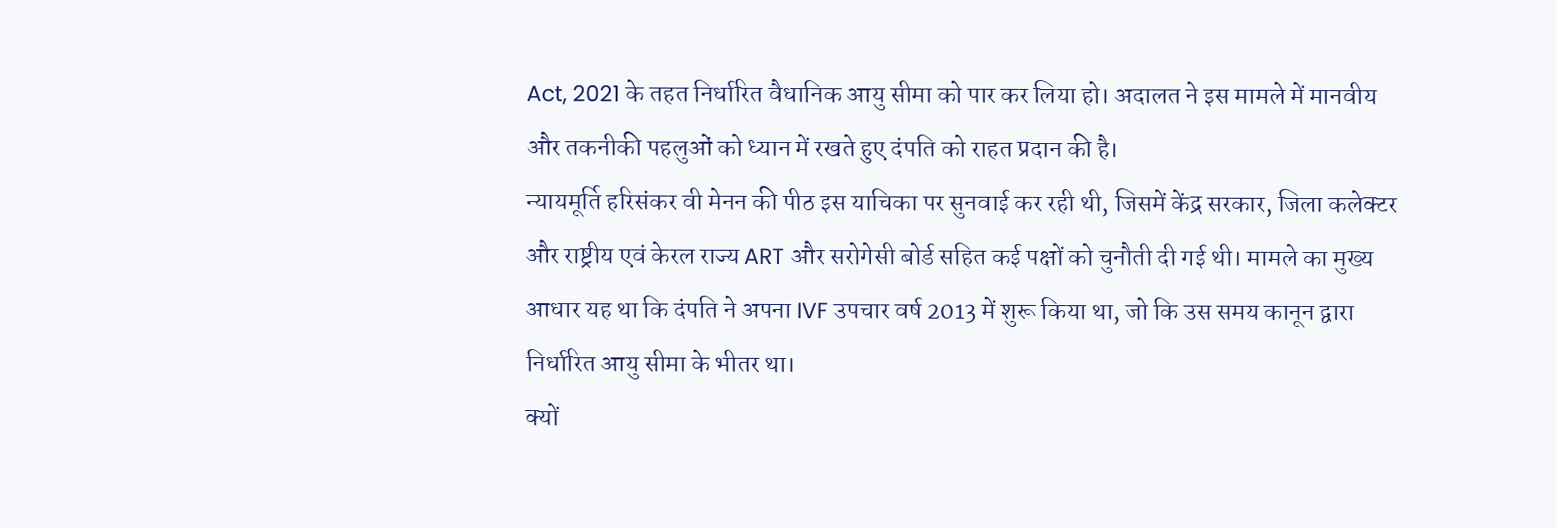Act, 2021 के तहत निर्धारित वैधानिक आयु सीमा को पार कर लिया हो। अदालत ने इस मामले में मानवीय और तकनीकी पहलुओं को ध्यान में रखते हुए दंपति को राहत प्रदान की है।
न्यायमूर्ति हरिसंकर वी मेनन की पीठ इस याचिका पर सुनवाई कर रही थी, जिसमें केंद्र सरकार, जिला कलेक्टर और राष्ट्रीय एवं केरल राज्य ART और सरोगेसी बोर्ड सहित कई पक्षों को चुनौती दी गई थी। मामले का मुख्य आधार यह था कि दंपति ने अपना IVF उपचार वर्ष 2013 में शुरू किया था, जो कि उस समय कानून द्वारा निर्धारित आयु सीमा के भीतर था।
क्यों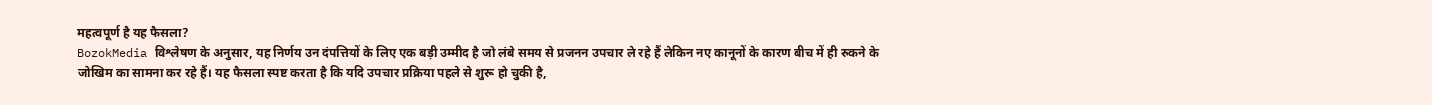महत्वपूर्ण है यह फैसला?
BozokMedia विश्लेषण के अनुसार, यह निर्णय उन दंपत्तियों के लिए एक बड़ी उम्मीद है जो लंबे समय से प्रजनन उपचार ले रहे हैं लेकिन नए कानूनों के कारण बीच में ही रुकने के जोखिम का सामना कर रहे हैं। यह फैसला स्पष्ट करता है कि यदि उपचार प्रक्रिया पहले से शुरू हो चुकी है,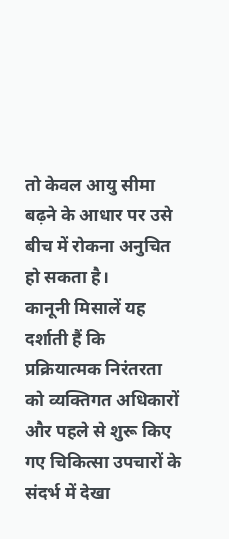तो केवल आयु सीमा बढ़ने के आधार पर उसे बीच में रोकना अनुचित हो सकता है।
कानूनी मिसालें यह दर्शाती हैं कि प्रक्रियात्मक निरंतरता को व्यक्तिगत अधिकारों और पहले से शुरू किए गए चिकित्सा उपचारों के संदर्भ में देखा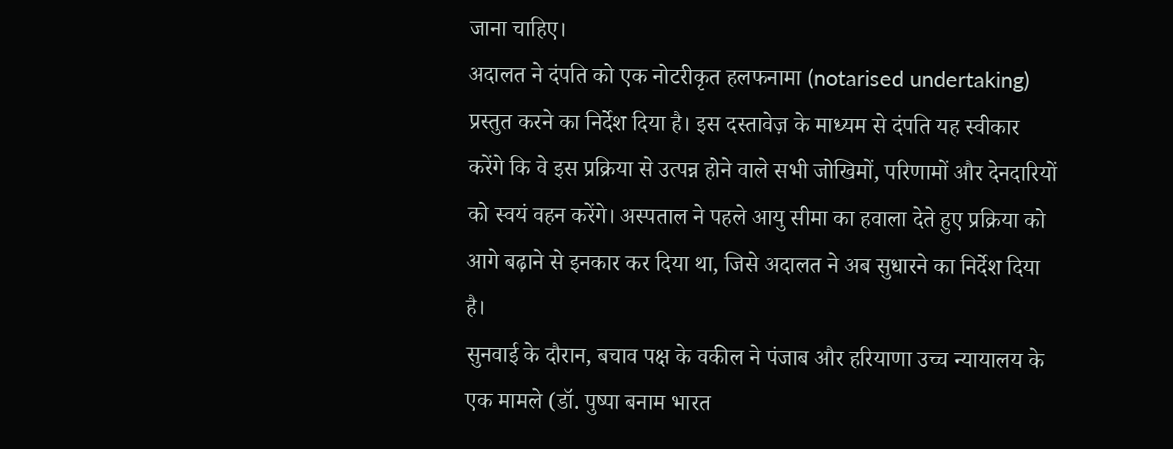जाना चाहिए।
अदालत ने दंपति को एक नोटरीकृत हलफनामा (notarised undertaking) प्रस्तुत करने का निर्देश दिया है। इस दस्तावेज़ के माध्यम से दंपति यह स्वीकार करेंगे कि वे इस प्रक्रिया से उत्पन्न होने वाले सभी जोखिमों, परिणामों और देनदारियों को स्वयं वहन करेंगे। अस्पताल ने पहले आयु सीमा का हवाला देते हुए प्रक्रिया को आगे बढ़ाने से इनकार कर दिया था, जिसे अदालत ने अब सुधारने का निर्देश दिया है।
सुनवाई के दौरान, बचाव पक्ष के वकील ने पंजाब और हरियाणा उच्च न्यायालय के एक मामले (डॉ. पुष्पा बनाम भारत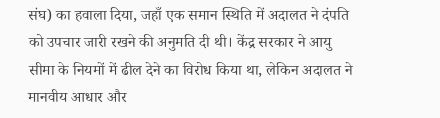संघ) का हवाला दिया, जहाँ एक समान स्थिति में अदालत ने दंपति को उपचार जारी रखने की अनुमति दी थी। केंद्र सरकार ने आयु सीमा के नियमों में ढील देने का विरोध किया था, लेकिन अदालत ने मानवीय आधार और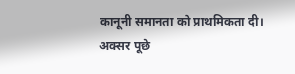कानूनी समानता को प्राथमिकता दी।
अक्सर पूछे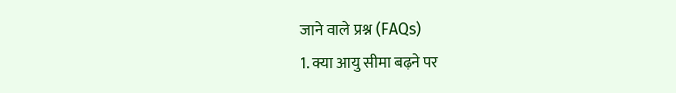जाने वाले प्रश्न (FAQs)
1. क्या आयु सीमा बढ़ने पर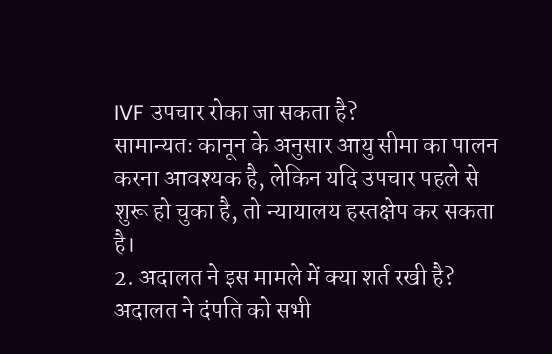IVF उपचार रोका जा सकता है?
सामान्यतः कानून के अनुसार आयु सीमा का पालन करना आवश्यक है, लेकिन यदि उपचार पहले से शुरू हो चुका है, तो न्यायालय हस्तक्षेप कर सकता है।
2. अदालत ने इस मामले में क्या शर्त रखी है?
अदालत ने दंपति को सभी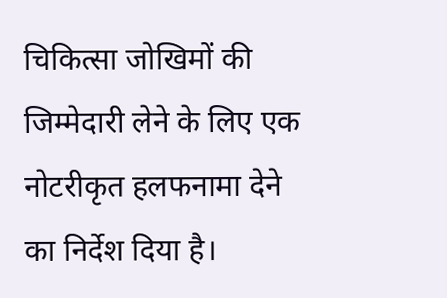चिकित्सा जोखिमों की जिम्मेदारी लेने के लिए एक नोटरीकृत हलफनामा देने का निर्देश दिया है।